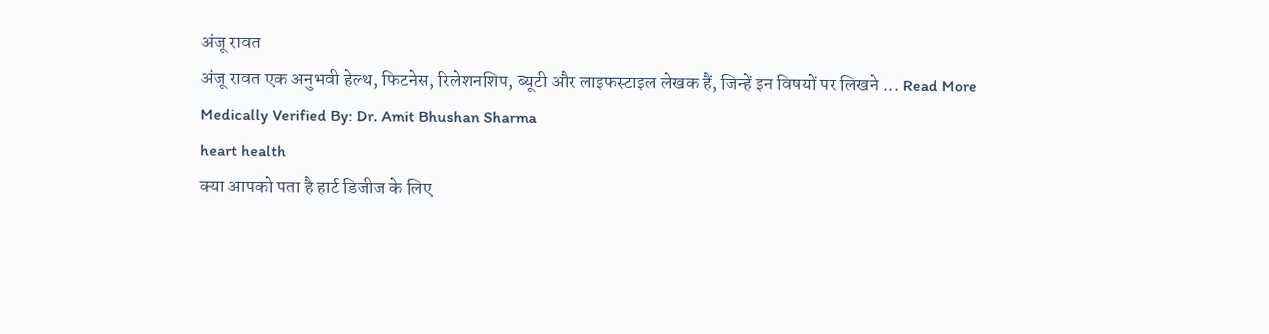अंजू रावत
अंजू रावत एक अनुभवी हेल्थ, फिटनेस, रिलेशनशिप, ब्यूटी और लाइफस्टाइल लेखक हैं, जिन्हें इन विषयों पर लिखने ... Read More
Medically Verified By: Dr. Amit Bhushan Sharma
heart health
क्या आपको पता है हार्ट डिजीज के लिए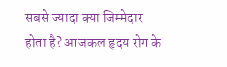सबसे ज्यादा क्या जिम्मेदार होता है? आजकल हृदय रोग के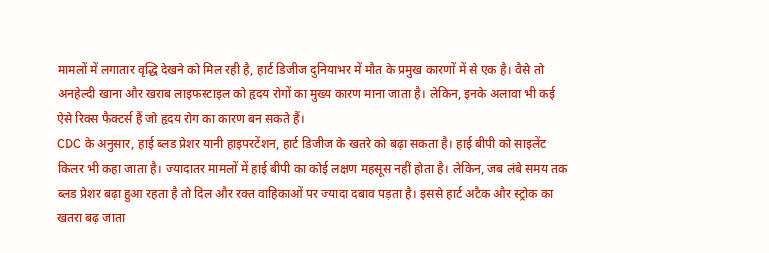मामलों में लगातार वृद्धि देखने को मिल रही है, हार्ट डिजीज दुनियाभर में मौत के प्रमुख कारणों में से एक है। वैसे तो अनहेल्दी खाना और खराब लाइफस्टाइल को हृदय रोगों का मुख्य कारण माना जाता है। लेकिन, इनके अलावा भी कई ऐसे रिक्स फैक्टर्स हैं जो हृदय रोग का कारण बन सकते हैं।
CDC के अनुसार, हाई ब्लड प्रेशर यानी हाइपरटेंशन, हार्ट डिजीज के खतरे को बढ़ा सकता है। हाई बीपी को साइलेंट किलर भी कहा जाता है। ज्यादातर मामलों में हाई बीपी का कोई लक्षण महसूस नहीं होता है। लेकिन, जब लंबे समय तक ब्लड प्रेशर बढ़ा हुआ रहता है तो दिल और रक्त वाहिकाओं पर ज्यादा दबाव पड़ता है। इससे हार्ट अटैक और स्ट्रोक का खतरा बढ़ जाता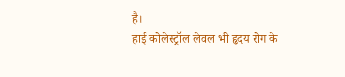है।
हाई कोलेस्ट्रॉल लेवल भी हृदय रोग के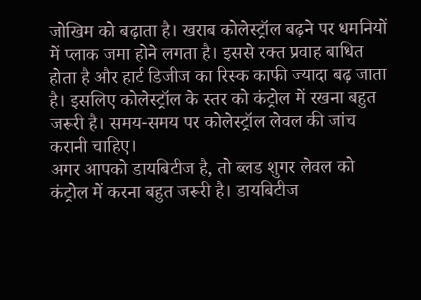जोखिम को बढ़ाता है। खराब कोलेस्ट्रॉल बढ़ने पर धमनियों में प्लाक जमा होने लगता है। इससे रक्त प्रवाह बाधित होता है और हार्ट डिजीज का रिस्क काफी ज्यादा बढ़ जाता है। इसलिए कोलेस्ट्रॉल के स्तर को कंट्रोल में रखना बहुत जरूरी है। समय-समय पर कोलेस्ट्रॉल लेवल की जांच करानी चाहिए।
अगर आपको डायबिटीज है, तो ब्लड शुगर लेवल को कंट्रोल में करना बहुत जरूरी है। डायबिटीज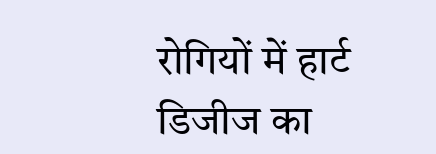रोगियों में हार्ट डिजीज का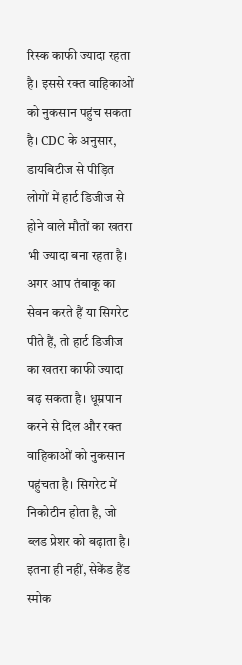रिस्क काफी ज्यादा रहता है। इससे रक्त वाहिकाओं को नुकसान पहुंच सकता है। CDC के अनुसार, डायबिटीज से पीड़ित लोगों में हार्ट डिजीज से होने वाले मौतों का खतरा भी ज्यादा बना रहता है।
अगर आप तंबाकू का सेवन करते हैं या सिगरेट पीते हैं, तो हार्ट डिजीज का खतरा काफी ज्यादा बढ़ सकता है। धूम्रपान करने से दिल और रक्त वाहिकाओं को नुकसान पहुंचता है। सिगरेट में निकोटीन होता है, जो ब्लड प्रेशर को बढ़ाता है। इतना ही नहीं, सेकेंड हैंड स्मोक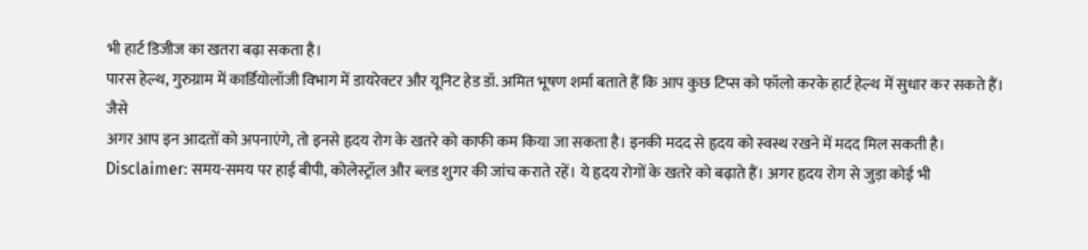भी हार्ट डिजीज का खतरा बढ़ा सकता है।
पारस हेल्थ, गुरुग्राम में कार्डियोलॉजी विभाग में डायरेक्टर और यूनिट हेड डॉ. अमित भूषण शर्मा बताते हैं कि आप कुछ टिप्स को फॉलो करके हार्ट हेल्थ में सुधार कर सकते हैं। जैसे
अगर आप इन आदतों को अपनाएंगे, तो इनसे हृदय रोग के खतरे को काफी कम किया जा सकता है। इनकी मदद से हृदय को स्वस्थ रखने में मदद मिल सकती है।
Disclaimer: समय-समय पर हाई बीपी, कोलेस्ट्रॉल और ब्लड शुगर की जांच कराते रहें। ये हृदय रोगों के खतरे को बढ़ाते हैं। अगर हृदय रोग से जुड़ा कोई भी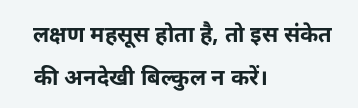लक्षण महसूस होता है, तो इस संकेत की अनदेखी बिल्कुल न करें।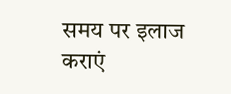समय पर इलाज कराएं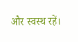और स्वस्थ रहें।